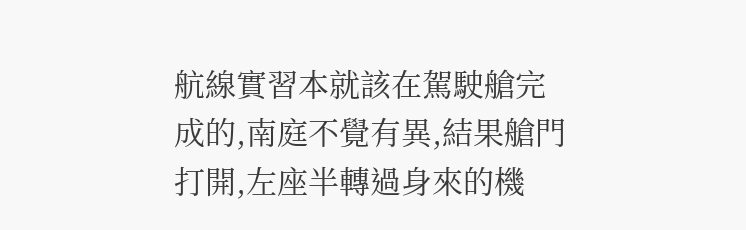航線實習本就該在駕駛艙完成的,南庭不覺有異,結果艙門打開,左座半轉過身來的機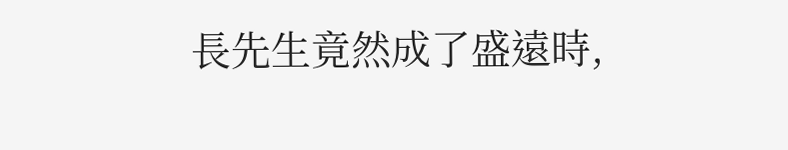長先生竟然成了盛遠時,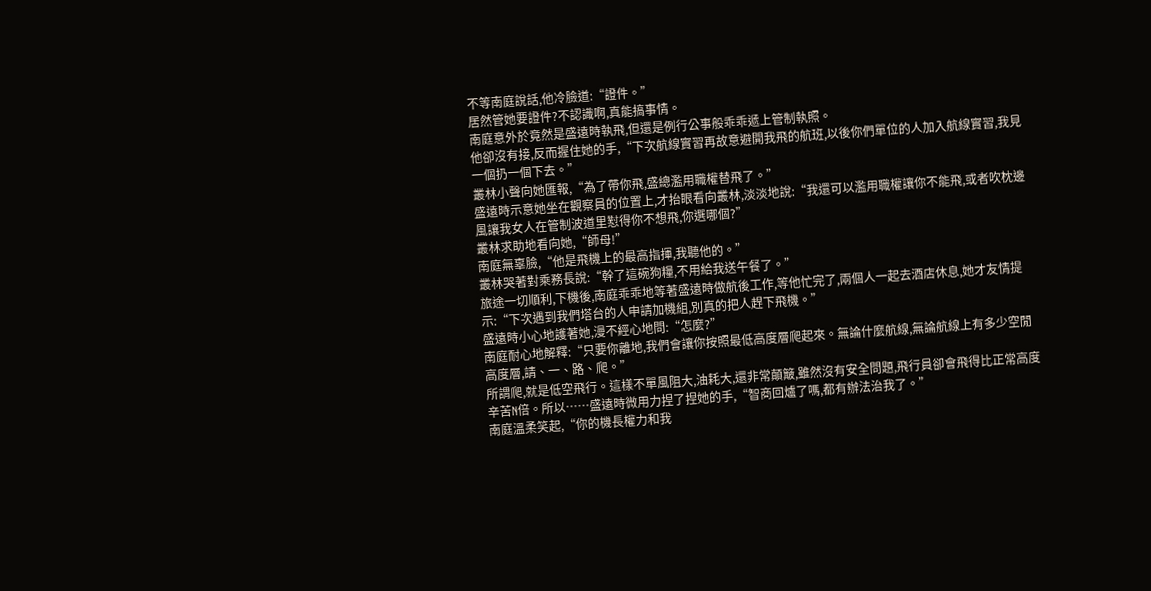不等南庭說話,他冷臉道:“證件。”
居然管她要證件?不認識啊,真能搞事情。
南庭意外於竟然是盛遠時執飛,但還是例行公事般乖乖遞上管制執照。
他卻沒有接,反而握住她的手,“下次航線實習再故意避開我飛的航班,以後你們單位的人加入航線實習,我見一個扔一個下去。”
叢林小聲向她匯報,“為了帶你飛,盛總濫用職權替飛了。”
盛遠時示意她坐在觀察員的位置上,才抬眼看向叢林,淡淡地說:“我還可以濫用職權讓你不能飛,或者吹枕邊風讓我女人在管制波道里懟得你不想飛,你選哪個?”
叢林求助地看向她,“師母!”
南庭無辜臉,“他是飛機上的最高指揮,我聽他的。”
叢林哭著對乘務長說:“幹了這碗狗糧,不用給我送午餐了。”
旅途一切順利,下機後,南庭乖乖地等著盛遠時做航後工作,等他忙完了,兩個人一起去酒店休息,她才友情提示:“下次遇到我們塔台的人申請加機組,別真的把人趕下飛機。”
盛遠時小心地護著她,漫不經心地問:“怎麼?”
南庭耐心地解釋:“只要你離地,我們會讓你按照最低高度層爬起來。無論什麼航線,無論航線上有多少空閒高度層,請、一、路、爬。”
所謂爬,就是低空飛行。這樣不單風阻大,油耗大,還非常顛簸,雖然沒有安全問題,飛行員卻會飛得比正常高度辛苦N倍。所以……盛遠時微用力捏了捏她的手,“智商回爐了嗎,都有辦法治我了。”
南庭溫柔笑起,“你的機長權力和我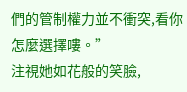們的管制權力並不衝突,看你怎麼選擇嘍。”
注視她如花般的笑臉,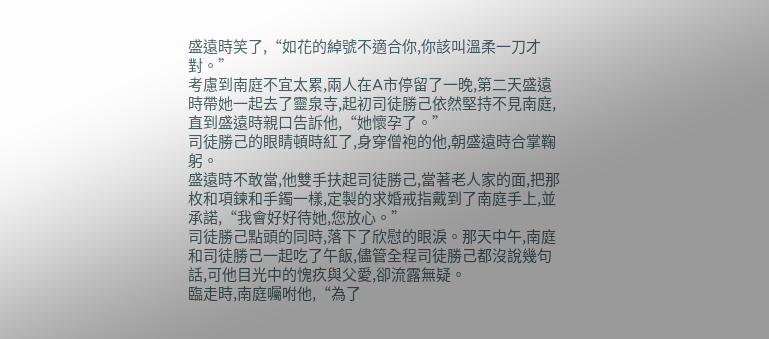盛遠時笑了,“如花的綽號不適合你,你該叫溫柔一刀才對。”
考慮到南庭不宜太累,兩人在A市停留了一晚,第二天盛遠時帶她一起去了靈泉寺,起初司徒勝己依然堅持不見南庭,直到盛遠時親口告訴他,“她懷孕了。”
司徒勝己的眼睛頓時紅了,身穿僧袍的他,朝盛遠時合掌鞠躬。
盛遠時不敢當,他雙手扶起司徒勝己,當著老人家的面,把那枚和項鍊和手鐲一樣,定製的求婚戒指戴到了南庭手上,並承諾,“我會好好待她,您放心。”
司徒勝己點頭的同時,落下了欣慰的眼淚。那天中午,南庭和司徒勝己一起吃了午飯,儘管全程司徒勝己都沒說幾句話,可他目光中的愧疚與父愛,卻流露無疑。
臨走時,南庭囑咐他,“為了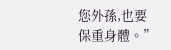您外孫,也要保重身體。”